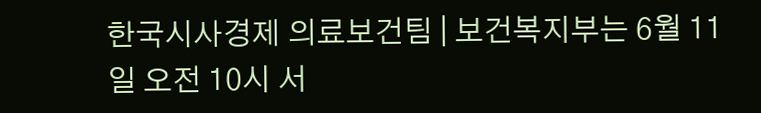한국시사경제 의료보건팀 | 보건복지부는 6월 11일 오전 10시 서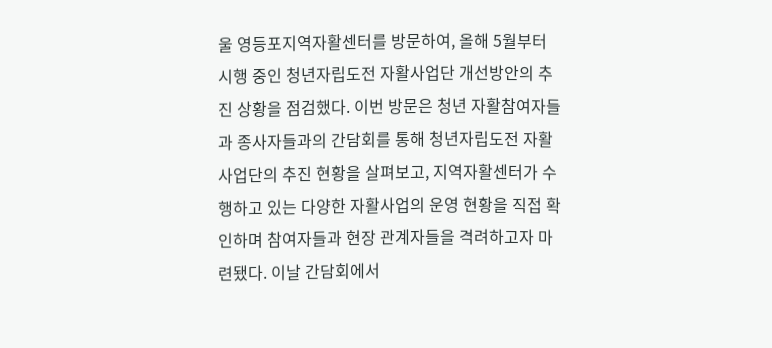울 영등포지역자활센터를 방문하여, 올해 5월부터 시행 중인 청년자립도전 자활사업단 개선방안의 추진 상황을 점검했다. 이번 방문은 청년 자활참여자들과 종사자들과의 간담회를 통해 청년자립도전 자활사업단의 추진 현황을 살펴보고, 지역자활센터가 수행하고 있는 다양한 자활사업의 운영 현황을 직접 확인하며 참여자들과 현장 관계자들을 격려하고자 마련됐다. 이날 간담회에서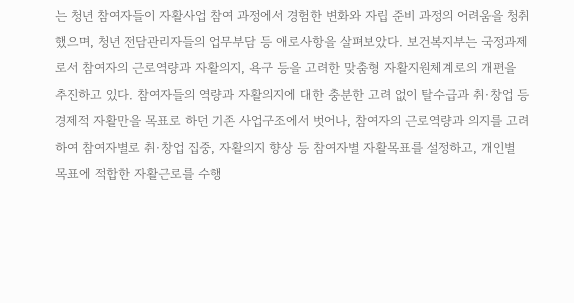는 청년 참여자들이 자활사업 참여 과정에서 경험한 변화와 자립 준비 과정의 어려움을 청취했으며, 청년 전담관리자들의 업무부담 등 애로사항을 살펴보았다. 보건복지부는 국정과제로서 참여자의 근로역량과 자활의지, 욕구 등을 고려한 맞춤형 자활지원체계로의 개편을 추진하고 있다. 참여자들의 역량과 자활의지에 대한 충분한 고려 없이 탈수급과 취·창업 등 경제적 자활만을 목표로 하던 기존 사업구조에서 벗어나, 참여자의 근로역량과 의지를 고려하여 참여자별로 취·창업 집중, 자활의지 향상 등 참여자별 자활목표를 설정하고, 개인별 목표에 적합한 자활근로를 수행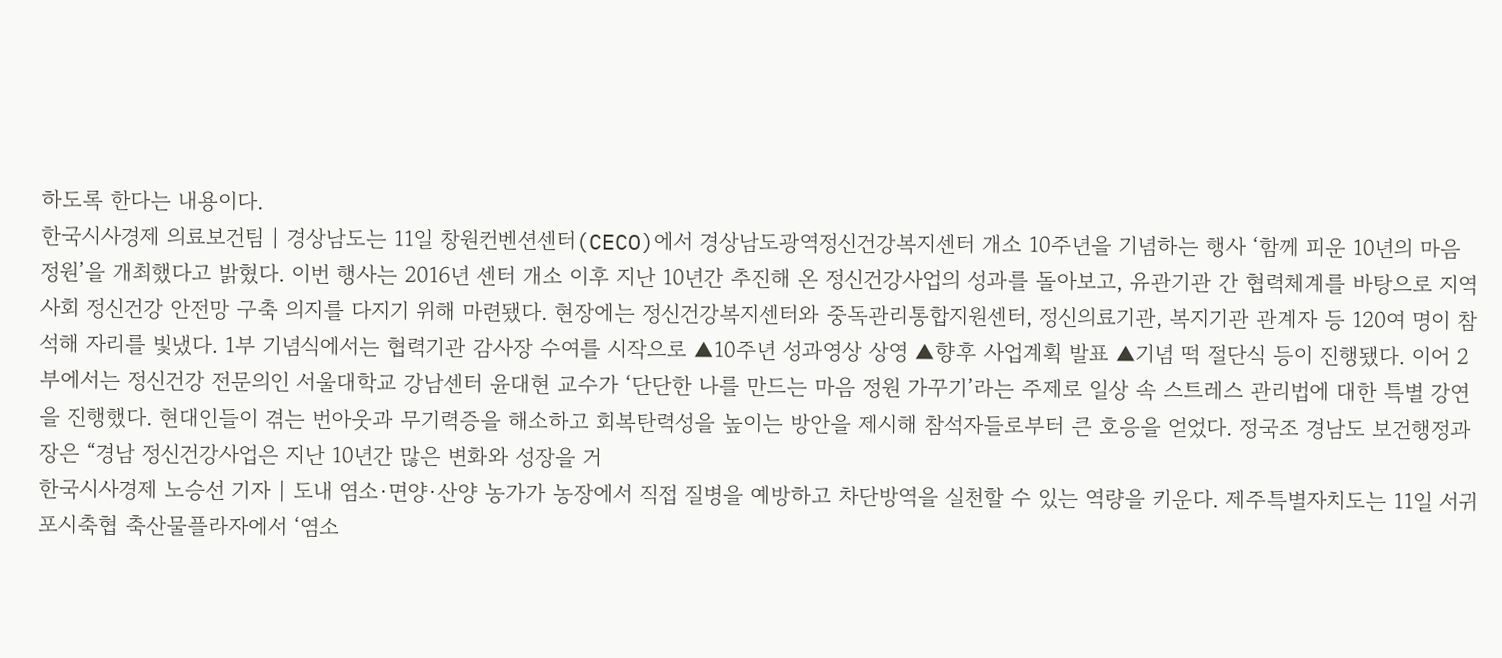하도록 한다는 내용이다.
한국시사경제 의료보건팀 | 경상남도는 11일 창원컨벤션센터(CECO)에서 경상남도광역정신건강복지센터 개소 10주년을 기념하는 행사 ‘함께 피운 10년의 마음 정원’을 개최했다고 밝혔다. 이번 행사는 2016년 센터 개소 이후 지난 10년간 추진해 온 정신건강사업의 성과를 돌아보고, 유관기관 간 협력체계를 바탕으로 지역사회 정신건강 안전망 구축 의지를 다지기 위해 마련됐다. 현장에는 정신건강복지센터와 중독관리통합지원센터, 정신의료기관, 복지기관 관계자 등 120여 명이 참석해 자리를 빛냈다. 1부 기념식에서는 협력기관 감사장 수여를 시작으로 ▲10주년 성과영상 상영 ▲향후 사업계획 발표 ▲기념 떡 절단식 등이 진행됐다. 이어 2부에서는 정신건강 전문의인 서울대학교 강남센터 윤대현 교수가 ‘단단한 나를 만드는 마음 정원 가꾸기’라는 주제로 일상 속 스트레스 관리법에 대한 특별 강연을 진행했다. 현대인들이 겪는 번아웃과 무기력증을 해소하고 회복탄력성을 높이는 방안을 제시해 참석자들로부터 큰 호응을 얻었다. 정국조 경남도 보건행정과장은 “경남 정신건강사업은 지난 10년간 많은 변화와 성장을 거
한국시사경제 노승선 기자 | 도내 염소·면양·산양 농가가 농장에서 직접 질병을 예방하고 차단방역을 실천할 수 있는 역량을 키운다. 제주특별자치도는 11일 서귀포시축협 축산물플라자에서 ‘염소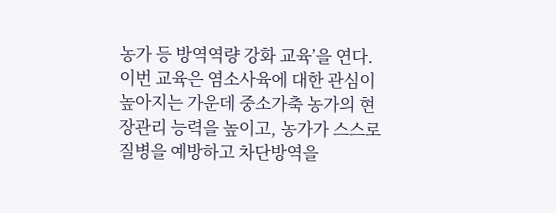농가 등 방역역량 강화 교육’을 연다. 이번 교육은 염소사육에 대한 관심이 높아지는 가운데 중소가축 농가의 현장관리 능력을 높이고, 농가가 스스로 질병을 예방하고 차단방역을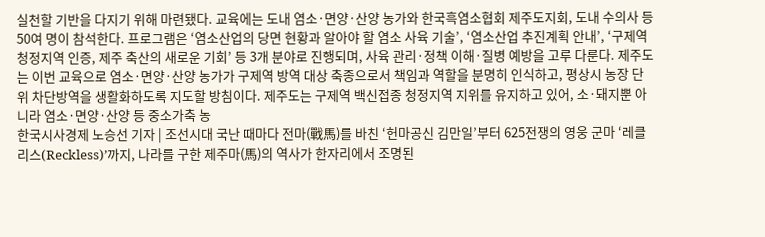실천할 기반을 다지기 위해 마련됐다. 교육에는 도내 염소·면양·산양 농가와 한국흑염소협회 제주도지회, 도내 수의사 등 50여 명이 참석한다. 프로그램은 ‘염소산업의 당면 현황과 알아야 할 염소 사육 기술’, ‘염소산업 추진계획 안내’, ‘구제역 청정지역 인증, 제주 축산의 새로운 기회’ 등 3개 분야로 진행되며, 사육 관리·정책 이해·질병 예방을 고루 다룬다. 제주도는 이번 교육으로 염소·면양·산양 농가가 구제역 방역 대상 축종으로서 책임과 역할을 분명히 인식하고, 평상시 농장 단위 차단방역을 생활화하도록 지도할 방침이다. 제주도는 구제역 백신접종 청정지역 지위를 유지하고 있어, 소·돼지뿐 아니라 염소·면양·산양 등 중소가축 농
한국시사경제 노승선 기자 | 조선시대 국난 때마다 전마(戰馬)를 바친 ‘헌마공신 김만일’부터 625전쟁의 영웅 군마 ‘레클리스(Reckless)’까지, 나라를 구한 제주마(馬)의 역사가 한자리에서 조명된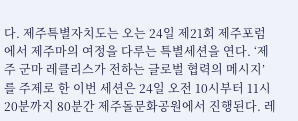다. 제주특별자치도는 오는 24일 제21회 제주포럼에서 제주마의 여정을 다루는 특별세션을 연다. ‘제주 군마 레클리스가 전하는 글로벌 협력의 메시지’를 주제로 한 이번 세션은 24일 오전 10시부터 11시 20분까지 80분간 제주돌문화공원에서 진행된다. 레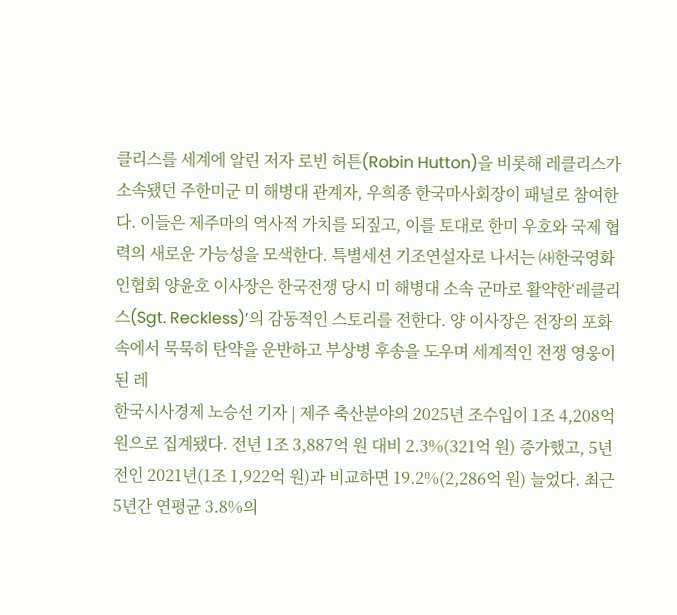클리스를 세계에 알린 저자 로빈 허튼(Robin Hutton)을 비롯해 레클리스가 소속됐던 주한미군 미 해병대 관계자, 우희종 한국마사회장이 패널로 참여한다. 이들은 제주마의 역사적 가치를 되짚고, 이를 토대로 한미 우호와 국제 협력의 새로운 가능성을 모색한다. 특별세션 기조연설자로 나서는 ㈔한국영화인협회 양윤호 이사장은 한국전쟁 당시 미 해병대 소속 군마로 활약한‘레클리스(Sgt. Reckless)’의 감동적인 스토리를 전한다. 양 이사장은 전장의 포화 속에서 묵묵히 탄약을 운반하고 부상병 후송을 도우며 세계적인 전쟁 영웅이 된 레
한국시사경제 노승선 기자 | 제주 축산분야의 2025년 조수입이 1조 4,208억 원으로 집계됐다. 전년 1조 3,887억 원 대비 2.3%(321억 원) 증가했고, 5년 전인 2021년(1조 1,922억 원)과 비교하면 19.2%(2,286억 원) 늘었다. 최근 5년간 연평균 3.8%의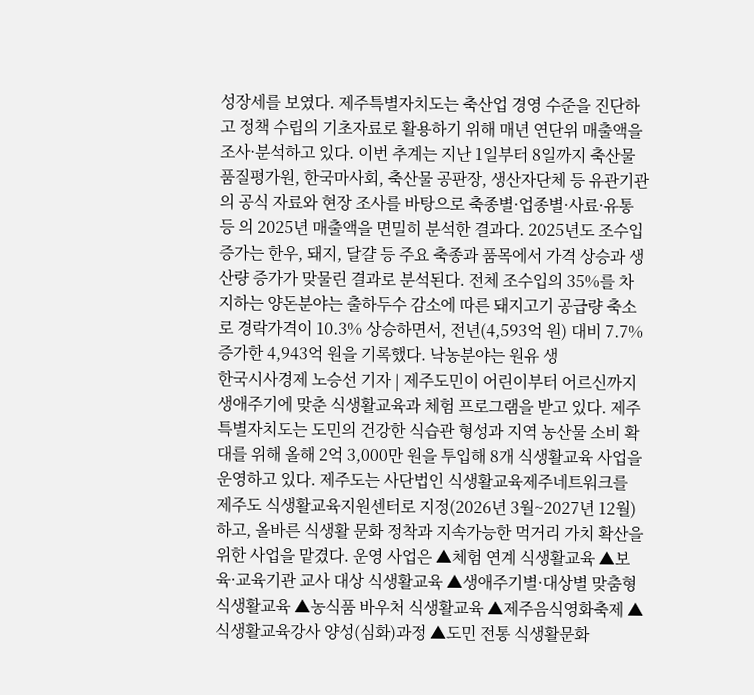성장세를 보였다. 제주특별자치도는 축산업 경영 수준을 진단하고 정책 수립의 기초자료로 활용하기 위해 매년 연단위 매출액을 조사·분석하고 있다. 이번 추계는 지난 1일부터 8일까지 축산물품질평가원, 한국마사회, 축산물 공판장, 생산자단체 등 유관기관의 공식 자료와 현장 조사를 바탕으로 축종별·업종별·사료·유통 등 의 2025년 매출액을 면밀히 분석한 결과다. 2025년도 조수입 증가는 한우, 돼지, 달걀 등 주요 축종과 품목에서 가격 상승과 생산량 증가가 맞물린 결과로 분석된다. 전체 조수입의 35%를 차지하는 양돈분야는 출하두수 감소에 따른 돼지고기 공급량 축소로 경락가격이 10.3% 상승하면서, 전년(4,593억 원) 대비 7.7% 증가한 4,943억 원을 기록했다. 낙농분야는 원유 생
한국시사경제 노승선 기자 | 제주도민이 어린이부터 어르신까지 생애주기에 맞춘 식생활교육과 체험 프로그램을 받고 있다. 제주특별자치도는 도민의 건강한 식습관 형성과 지역 농산물 소비 확대를 위해 올해 2억 3,000만 원을 투입해 8개 식생활교육 사업을 운영하고 있다. 제주도는 사단법인 식생활교육제주네트워크를 제주도 식생활교육지원센터로 지정(2026년 3월~2027년 12월)하고, 올바른 식생활 문화 정착과 지속가능한 먹거리 가치 확산을 위한 사업을 맡겼다. 운영 사업은 ▲체험 연계 식생활교육 ▲보육·교육기관 교사 대상 식생활교육 ▲생애주기별·대상별 맞춤형 식생활교육 ▲농식품 바우처 식생활교육 ▲제주음식영화축제 ▲식생활교육강사 양성(심화)과정 ▲도민 전통 식생활문화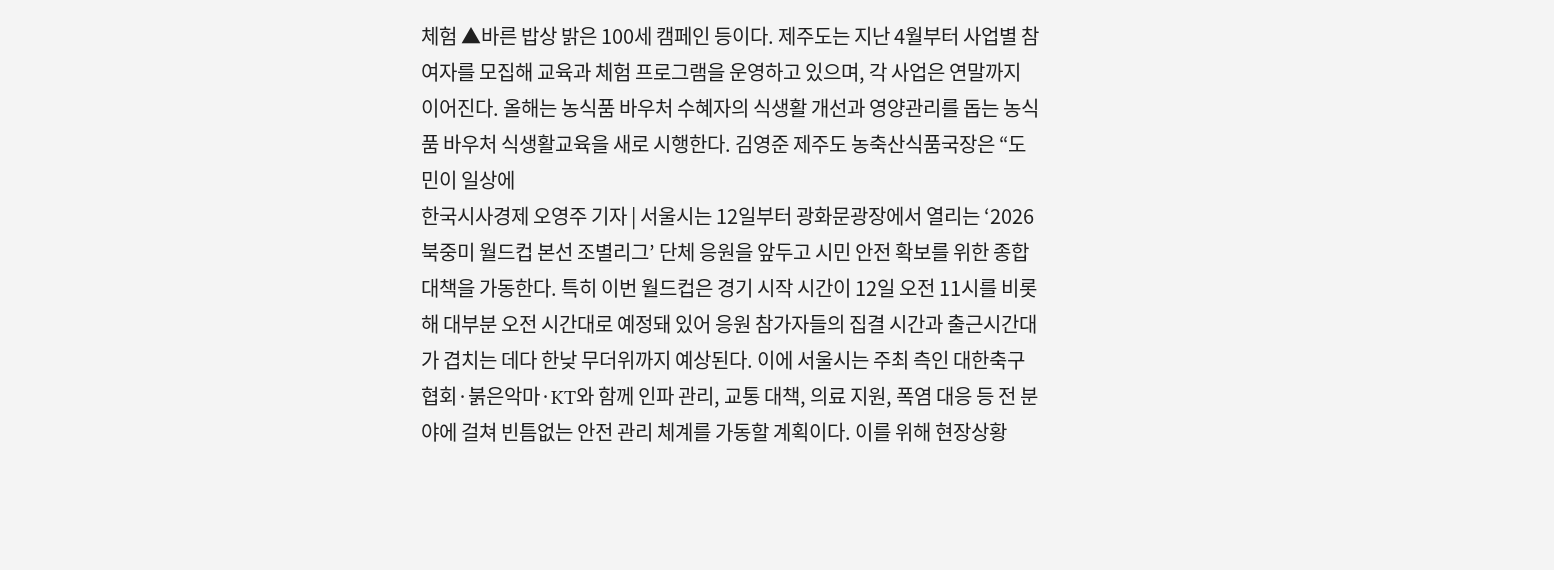체험 ▲바른 밥상 밝은 100세 캠페인 등이다. 제주도는 지난 4월부터 사업별 참여자를 모집해 교육과 체험 프로그램을 운영하고 있으며, 각 사업은 연말까지 이어진다. 올해는 농식품 바우처 수혜자의 식생활 개선과 영양관리를 돕는 농식품 바우처 식생활교육을 새로 시행한다. 김영준 제주도 농축산식품국장은 “도민이 일상에
한국시사경제 오영주 기자 | 서울시는 12일부터 광화문광장에서 열리는 ‘2026 북중미 월드컵 본선 조별리그’ 단체 응원을 앞두고 시민 안전 확보를 위한 종합대책을 가동한다. 특히 이번 월드컵은 경기 시작 시간이 12일 오전 11시를 비롯해 대부분 오전 시간대로 예정돼 있어 응원 참가자들의 집결 시간과 출근시간대가 겹치는 데다 한낮 무더위까지 예상된다. 이에 서울시는 주최 측인 대한축구협회·붉은악마·KT와 함께 인파 관리, 교통 대책, 의료 지원, 폭염 대응 등 전 분야에 걸쳐 빈틈없는 안전 관리 체계를 가동할 계획이다. 이를 위해 현장상황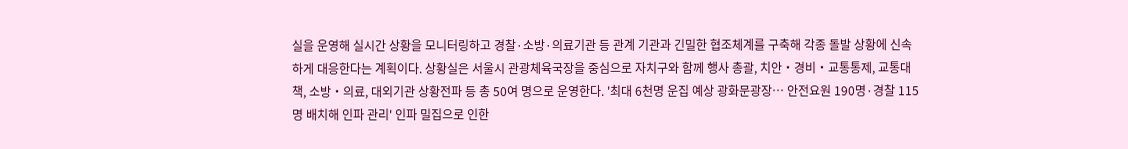실을 운영해 실시간 상황을 모니터링하고 경찰·소방·의료기관 등 관계 기관과 긴밀한 협조체계를 구축해 각종 돌발 상황에 신속하게 대응한다는 계획이다. 상황실은 서울시 관광체육국장을 중심으로 자치구와 함께 행사 총괄, 치안‧경비‧교통통제, 교통대책, 소방‧의료, 대외기관 상황전파 등 총 50여 명으로 운영한다. '최대 6천명 운집 예상 광화문광장… 안전요원 190명·경찰 115명 배치해 인파 관리' 인파 밀집으로 인한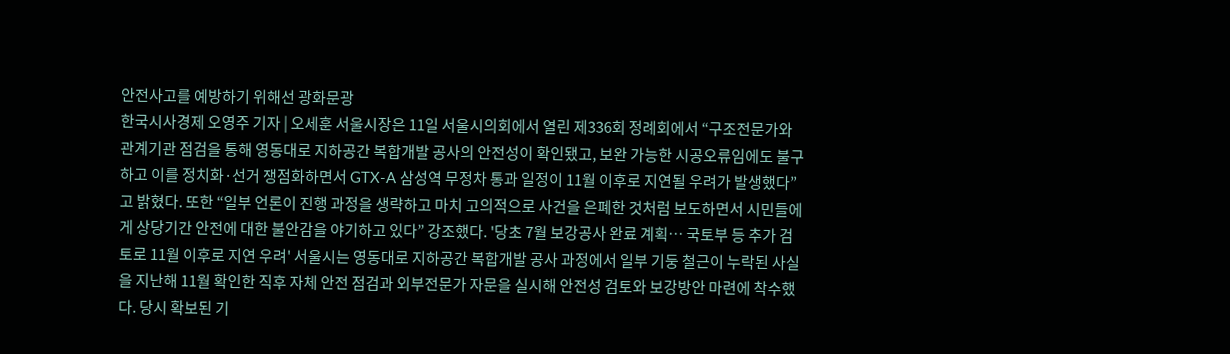안전사고를 예방하기 위해선 광화문광
한국시사경제 오영주 기자 | 오세훈 서울시장은 11일 서울시의회에서 열린 제336회 정례회에서 “구조전문가와 관계기관 점검을 통해 영동대로 지하공간 복합개발 공사의 안전성이 확인됐고, 보완 가능한 시공오류임에도 불구하고 이를 정치화·선거 쟁점화하면서 GTX-A 삼성역 무정차 통과 일정이 11월 이후로 지연될 우려가 발생했다”고 밝혔다. 또한 “일부 언론이 진행 과정을 생략하고 마치 고의적으로 사건을 은폐한 것처럼 보도하면서 시민들에게 상당기간 안전에 대한 불안감을 야기하고 있다” 강조했다. '당초 7월 보강공사 완료 계획… 국토부 등 추가 검토로 11월 이후로 지연 우려' 서울시는 영동대로 지하공간 복합개발 공사 과정에서 일부 기둥 철근이 누락된 사실을 지난해 11월 확인한 직후 자체 안전 점검과 외부전문가 자문을 실시해 안전성 검토와 보강방안 마련에 착수했다. 당시 확보된 기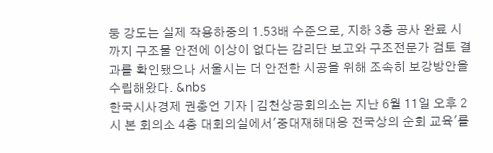둥 강도는 실제 작용하중의 1.53배 수준으로, 지하 3층 공사 완료 시까지 구조물 안전에 이상이 없다는 감리단 보고와 구조전문가 검토 결과를 확인됐으나 서울시는 더 안전한 시공을 위해 조속히 보강방안을 수립해왔다. &nbs
한국시사경제 권충언 기자 | 김천상공회의소는 지난 6월 11일 오후 2시 본 회의소 4층 대회의실에서'중대재해대응 전국상의 순회 교육'를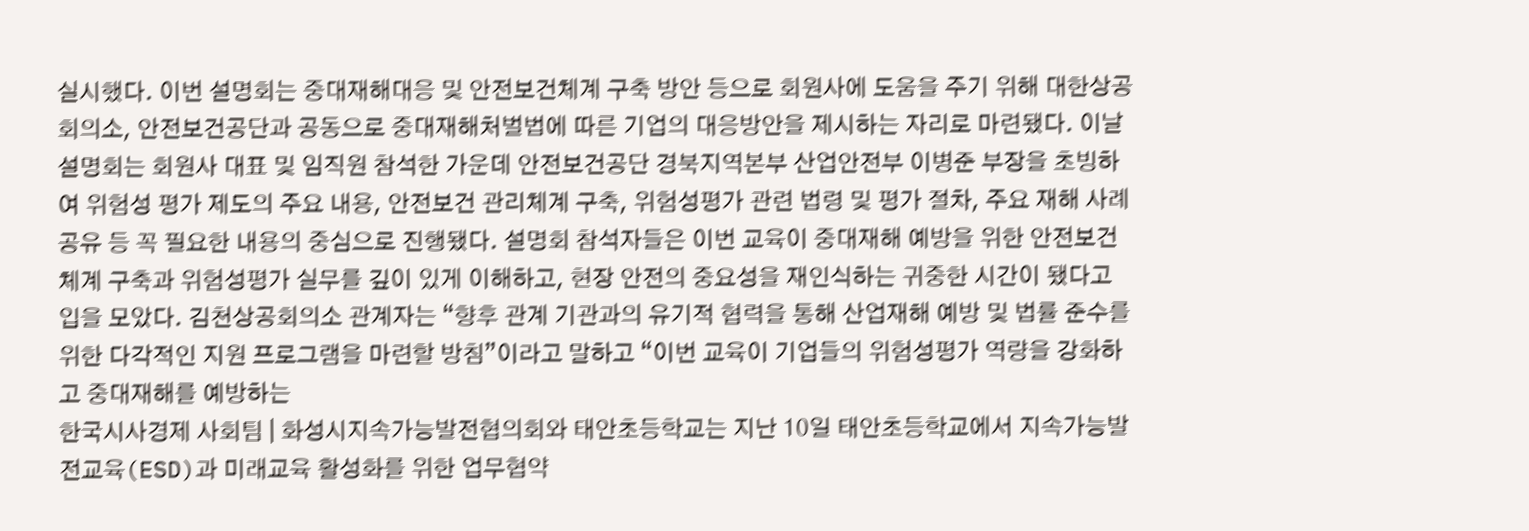실시했다. 이번 설명회는 중대재해대응 및 안전보건체계 구축 방안 등으로 회원사에 도움을 주기 위해 대한상공회의소, 안전보건공단과 공동으로 중대재해처벌법에 따른 기업의 대응방안을 제시하는 자리로 마련됐다. 이날 설명회는 회원사 대표 및 임직원 참석한 가운데 안전보건공단 경북지역본부 산업안전부 이병준 부장을 초빙하여 위험성 평가 제도의 주요 내용, 안전보건 관리체계 구축, 위험성평가 관련 법령 및 평가 절차, 주요 재해 사례 공유 등 꼭 필요한 내용의 중심으로 진행됐다. 설명회 참석자들은 이번 교육이 중대재해 예방을 위한 안전보건체계 구축과 위험성평가 실무를 깊이 있게 이해하고, 현장 안전의 중요성을 재인식하는 귀중한 시간이 됐다고 입을 모았다. 김천상공회의소 관계자는 “향후 관계 기관과의 유기적 협력을 통해 산업재해 예방 및 법률 준수를 위한 다각적인 지원 프로그램을 마련할 방침”이라고 말하고 “이번 교육이 기업들의 위험성평가 역량을 강화하고 중대재해를 예방하는
한국시사경제 사회팀 | 화성시지속가능발전협의회와 태안초등학교는 지난 10일 태안초등학교에서 지속가능발전교육(ESD)과 미래교육 활성화를 위한 업무협약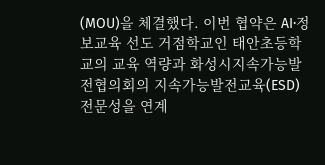(MOU)을 체결했다. 이번 협약은 AI·정보교육 선도 거점학교인 태안초등학교의 교육 역량과 화성시지속가능발전협의회의 지속가능발전교육(ESD) 전문성을 연계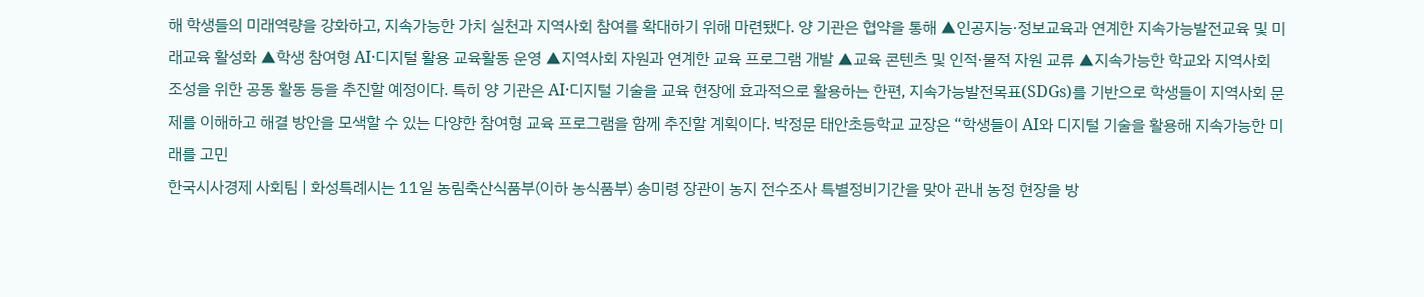해 학생들의 미래역량을 강화하고, 지속가능한 가치 실천과 지역사회 참여를 확대하기 위해 마련됐다. 양 기관은 협약을 통해 ▲인공지능·정보교육과 연계한 지속가능발전교육 및 미래교육 활성화 ▲학생 참여형 AI·디지털 활용 교육활동 운영 ▲지역사회 자원과 연계한 교육 프로그램 개발 ▲교육 콘텐츠 및 인적·물적 자원 교류 ▲지속가능한 학교와 지역사회 조성을 위한 공동 활동 등을 추진할 예정이다. 특히 양 기관은 AI·디지털 기술을 교육 현장에 효과적으로 활용하는 한편, 지속가능발전목표(SDGs)를 기반으로 학생들이 지역사회 문제를 이해하고 해결 방안을 모색할 수 있는 다양한 참여형 교육 프로그램을 함께 추진할 계획이다. 박정문 태안초등학교 교장은 “학생들이 AI와 디지털 기술을 활용해 지속가능한 미래를 고민
한국시사경제 사회팀 | 화성특례시는 11일 농림축산식품부(이하 농식품부) 송미령 장관이 농지 전수조사 특별정비기간을 맞아 관내 농정 현장을 방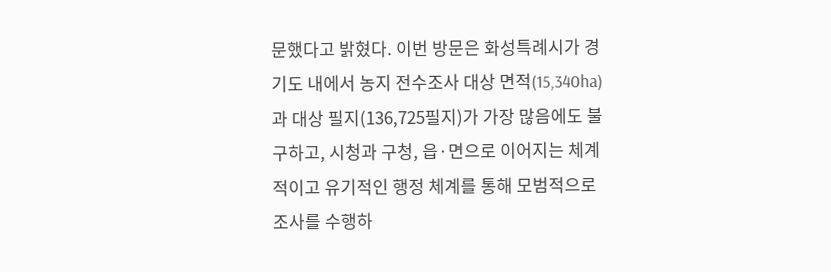문했다고 밝혔다. 이번 방문은 화성특례시가 경기도 내에서 농지 전수조사 대상 면적(15,340ha)과 대상 필지(136,725필지)가 가장 많음에도 불구하고, 시청과 구청, 읍·면으로 이어지는 체계적이고 유기적인 행정 체계를 통해 모범적으로 조사를 수행하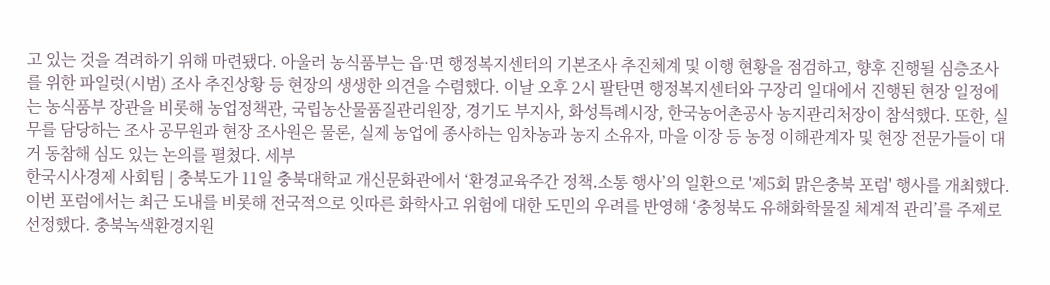고 있는 것을 격려하기 위해 마련됐다. 아울러 농식품부는 읍·면 행정복지센터의 기본조사 추진체계 및 이행 현황을 점검하고, 향후 진행될 심층조사를 위한 파일럿(시범) 조사 추진상황 등 현장의 생생한 의견을 수렴했다. 이날 오후 2시 팔탄면 행정복지센터와 구장리 일대에서 진행된 현장 일정에는 농식품부 장관을 비롯해 농업정책관, 국립농산물품질관리원장, 경기도 부지사, 화성특례시장, 한국농어촌공사 농지관리처장이 참석했다. 또한, 실무를 담당하는 조사 공무원과 현장 조사원은 물론, 실제 농업에 종사하는 임차농과 농지 소유자, 마을 이장 등 농정 이해관계자 및 현장 전문가들이 대거 동참해 심도 있는 논의를 펼쳤다. 세부
한국시사경제 사회팀 | 충북도가 11일 충북대학교 개신문화관에서 ‘환경교육주간 정책․소통 행사’의 일환으로 '제5회 맑은충북 포럼' 행사를 개최했다. 이번 포럼에서는 최근 도내를 비롯해 전국적으로 잇따른 화학사고 위험에 대한 도민의 우려를 반영해 ‘충청북도 유해화학물질 체계적 관리’를 주제로 선정했다. 충북녹색환경지원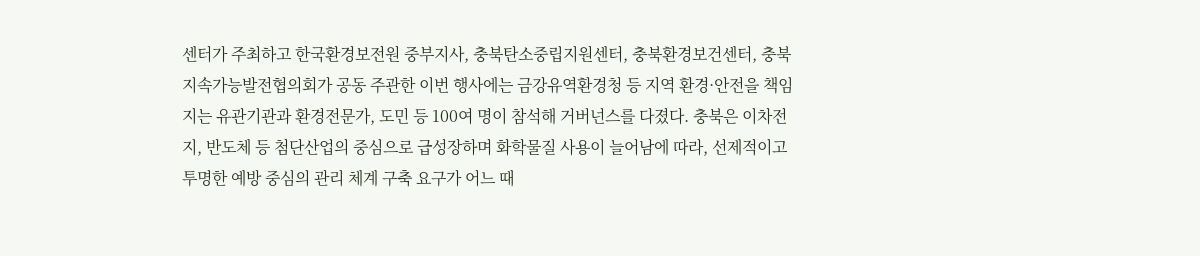센터가 주최하고 한국환경보전원 중부지사, 충북탄소중립지원센터, 충북환경보건센터, 충북지속가능발전협의회가 공동 주관한 이번 행사에는 금강유역환경청 등 지역 환경·안전을 책임지는 유관기관과 환경전문가, 도민 등 100여 명이 참석해 거버넌스를 다졌다. 충북은 이차전지, 반도체 등 첨단산업의 중심으로 급성장하며 화학물질 사용이 늘어남에 따라, 선제적이고 투명한 예방 중심의 관리 체계 구축 요구가 어느 때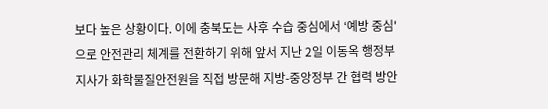보다 높은 상황이다. 이에 충북도는 사후 수습 중심에서 ‘예방 중심'으로 안전관리 체계를 전환하기 위해 앞서 지난 2일 이동옥 행정부지사가 화학물질안전원을 직접 방문해 지방-중앙정부 간 협력 방안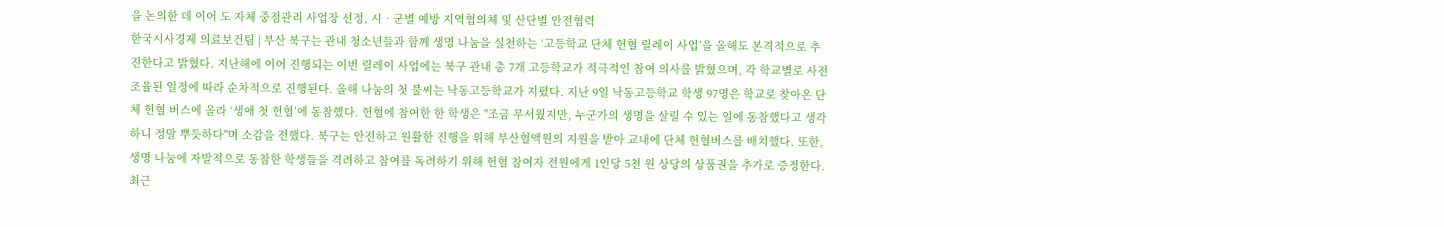을 논의한 데 이어 도 자체 중점관리 사업장 선정, 시‧군별 예방 지역협의체 및 산단별 안전협력
한국시사경제 의료보건팀 | 부산 북구는 관내 청소년들과 함께 생명 나눔을 실천하는 ‘고등학교 단체 헌혈 릴레이 사업’을 올해도 본격적으로 추진한다고 밝혔다. 지난해에 이어 진행되는 이번 릴레이 사업에는 북구 관내 총 7개 고등학교가 적극적인 참여 의사를 밝혔으며, 각 학교별로 사전 조율된 일정에 따라 순차적으로 진행된다. 올해 나눔의 첫 불씨는 낙동고등학교가 지폈다. 지난 9일 낙동고등학교 학생 97명은 학교로 찾아온 단체 헌혈 버스에 올라 ‘생애 첫 헌혈’에 동참했다. 헌혈에 참여한 한 학생은 "조금 무서웠지만, 누군가의 생명을 살릴 수 있는 일에 동참했다고 생각하니 정말 뿌듯하다"며 소감을 전했다. 북구는 안전하고 원활한 진행을 위해 부산혈액원의 지원을 받아 교내에 단체 헌혈버스를 배치했다. 또한, 생명 나눔에 자발적으로 동참한 학생들을 격려하고 참여를 독려하기 위해 헌혈 참여자 전원에게 1인당 5천 원 상당의 상품권을 추가로 증정한다. 최근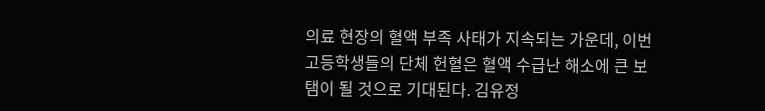의료 현장의 혈액 부족 사태가 지속되는 가운데, 이번 고등학생들의 단체 헌혈은 혈액 수급난 해소에 큰 보탬이 될 것으로 기대된다. 김유정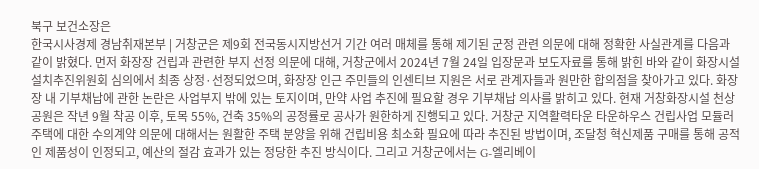북구 보건소장은
한국시사경제 경남취재본부 | 거창군은 제9회 전국동시지방선거 기간 여러 매체를 통해 제기된 군정 관련 의문에 대해 정확한 사실관계를 다음과 같이 밝혔다. 먼저 화장장 건립과 관련한 부지 선정 의문에 대해, 거창군에서 2024년 7월 24일 입장문과 보도자료를 통해 밝힌 바와 같이 화장시설 설치추진위원회 심의에서 최종 상정·선정되었으며, 화장장 인근 주민들의 인센티브 지원은 서로 관계자들과 원만한 합의점을 찾아가고 있다. 화장장 내 기부채납에 관한 논란은 사업부지 밖에 있는 토지이며, 만약 사업 추진에 필요할 경우 기부채납 의사를 밝히고 있다. 현재 거창화장시설 천상공원은 작년 9월 착공 이후, 토목 55%, 건축 35%의 공정률로 공사가 원한하게 진행되고 있다. 거창군 지역활력타운 타운하우스 건립사업 모듈러 주택에 대한 수의계약 의문에 대해서는 원활한 주택 분양을 위해 건립비용 최소화 필요에 따라 추진된 방법이며, 조달청 혁신제품 구매를 통해 공적인 제품성이 인정되고, 예산의 절감 효과가 있는 정당한 추진 방식이다. 그리고 거창군에서는 G-엘리베이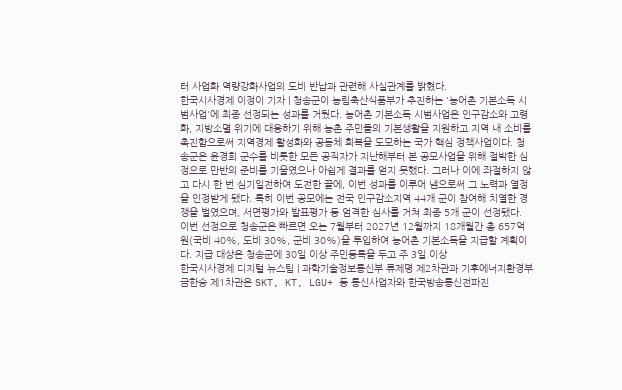터 사업화 역량강화사업의 도비 반납과 관련해 사실관계를 밝혔다.
한국시사경제 이정이 기자 | 청송군이 농림축산식품부가 추진하는 '농어촌 기본소득 시범사업'에 최종 선정되는 성과를 거뒀다. 농어촌 기본소득 시범사업은 인구감소와 고령화, 지방소멸 위기에 대응하기 위해 농촌 주민들의 기본생활을 지원하고 지역 내 소비를 촉진함으로써 지역경제 활성화와 공동체 회복을 도모하는 국가 핵심 정책사업이다. 청송군은 윤경희 군수를 비롯한 모든 공직자가 지난해부터 본 공모사업을 위해 절박한 심정으로 만반의 준비를 기울였으나 아쉽게 결과를 얻지 못했다. 그러나 이에 좌절하지 않고 다시 한 번 심기일전하여 도전한 끝에, 이번 성과를 이루어 냄으로써 그 노력과 열정을 인정받게 됐다. 특히 이번 공모에는 전국 인구감소지역 44개 군이 참여해 치열한 경쟁을 벌였으며, 서면평가와 발표평가 등 엄격한 심사를 거쳐 최종 5개 군이 선정됐다. 이번 선정으로 청송군은 빠르면 오는 7월부터 2027년 12월까지 18개월간 총 657억 원(국비 40%, 도비 30%, 군비 30%)을 투입하여 농어촌 기본소득을 지급할 계획이다. 지급 대상은 청송군에 30일 이상 주민등록을 두고 주 3일 이상
한국시사경제 디지털 뉴스팀 | 과학기술정보통신부 류제명 제2차관과 기후에너지환경부 금한승 제1차관은 SKT, KT, LGU+ 등 통신사업자와 한국방송통신전파진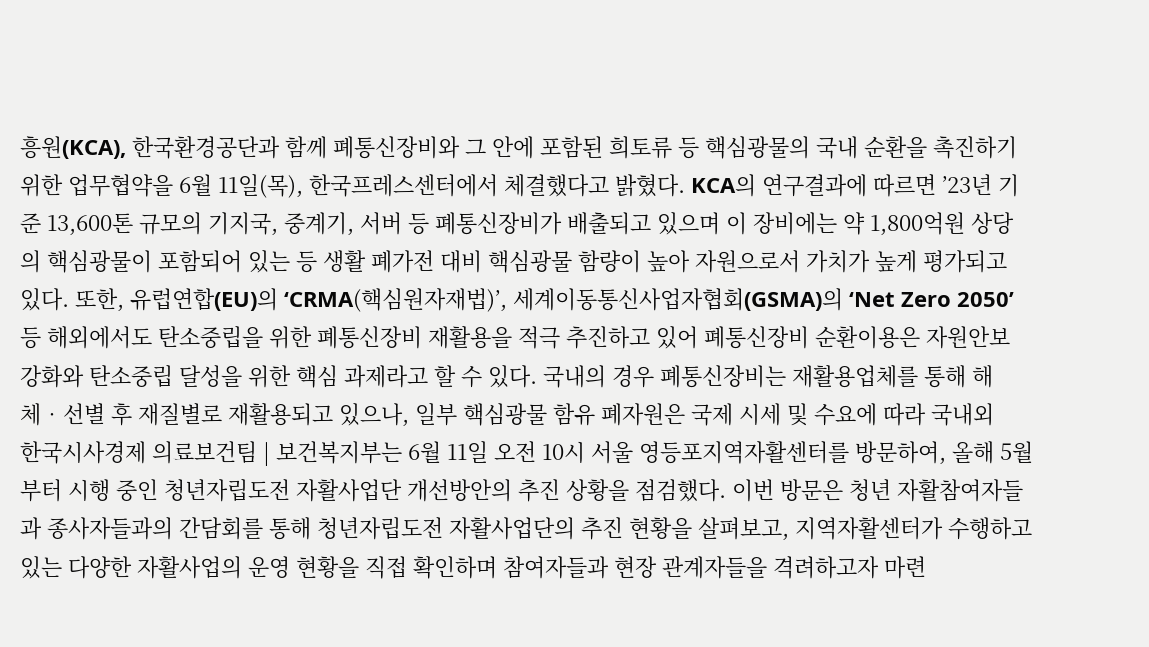흥원(KCA), 한국환경공단과 함께 폐통신장비와 그 안에 포함된 희토류 등 핵심광물의 국내 순환을 촉진하기 위한 업무협약을 6월 11일(목), 한국프레스센터에서 체결했다고 밝혔다. KCA의 연구결과에 따르면 ’23년 기준 13,600톤 규모의 기지국, 중계기, 서버 등 폐통신장비가 배출되고 있으며 이 장비에는 약 1,800억원 상당의 핵심광물이 포함되어 있는 등 생활 폐가전 대비 핵심광물 함량이 높아 자원으로서 가치가 높게 평가되고 있다. 또한, 유럽연합(EU)의 ‘CRMA(핵심원자재법)’, 세계이동통신사업자협회(GSMA)의 ‘Net Zero 2050’ 등 해외에서도 탄소중립을 위한 폐통신장비 재활용을 적극 추진하고 있어 폐통신장비 순환이용은 자원안보 강화와 탄소중립 달성을 위한 핵심 과제라고 할 수 있다. 국내의 경우 폐통신장비는 재활용업체를 통해 해체‧선별 후 재질별로 재활용되고 있으나, 일부 핵심광물 함유 폐자원은 국제 시세 및 수요에 따라 국내외
한국시사경제 의료보건팀 | 보건복지부는 6월 11일 오전 10시 서울 영등포지역자활센터를 방문하여, 올해 5월부터 시행 중인 청년자립도전 자활사업단 개선방안의 추진 상황을 점검했다. 이번 방문은 청년 자활참여자들과 종사자들과의 간담회를 통해 청년자립도전 자활사업단의 추진 현황을 살펴보고, 지역자활센터가 수행하고 있는 다양한 자활사업의 운영 현황을 직접 확인하며 참여자들과 현장 관계자들을 격려하고자 마련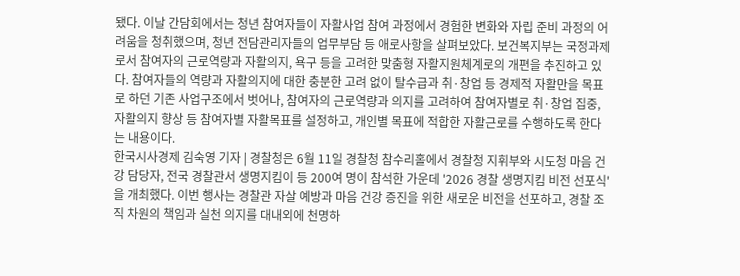됐다. 이날 간담회에서는 청년 참여자들이 자활사업 참여 과정에서 경험한 변화와 자립 준비 과정의 어려움을 청취했으며, 청년 전담관리자들의 업무부담 등 애로사항을 살펴보았다. 보건복지부는 국정과제로서 참여자의 근로역량과 자활의지, 욕구 등을 고려한 맞춤형 자활지원체계로의 개편을 추진하고 있다. 참여자들의 역량과 자활의지에 대한 충분한 고려 없이 탈수급과 취·창업 등 경제적 자활만을 목표로 하던 기존 사업구조에서 벗어나, 참여자의 근로역량과 의지를 고려하여 참여자별로 취·창업 집중, 자활의지 향상 등 참여자별 자활목표를 설정하고, 개인별 목표에 적합한 자활근로를 수행하도록 한다는 내용이다.
한국시사경제 김숙영 기자 | 경찰청은 6월 11일 경찰청 참수리홀에서 경찰청 지휘부와 시도청 마음 건강 담당자, 전국 경찰관서 생명지킴이 등 200여 명이 참석한 가운데 '2026 경찰 생명지킴 비전 선포식'을 개최했다. 이번 행사는 경찰관 자살 예방과 마음 건강 증진을 위한 새로운 비전을 선포하고, 경찰 조직 차원의 책임과 실천 의지를 대내외에 천명하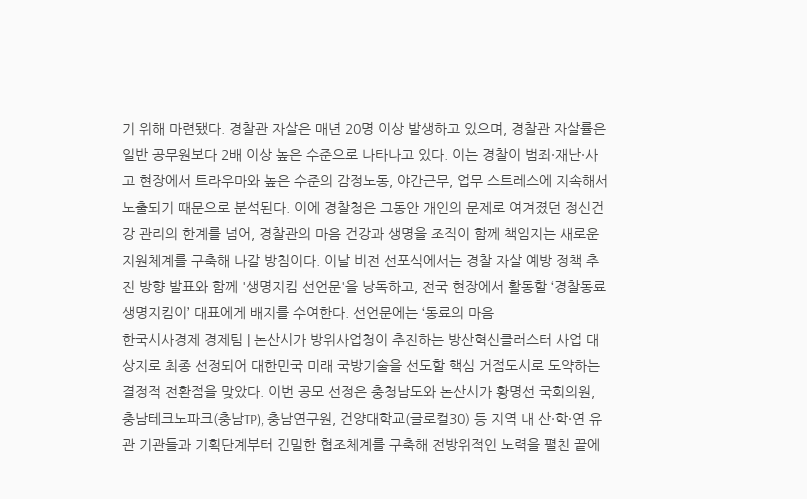기 위해 마련됐다. 경찰관 자살은 매년 20명 이상 발생하고 있으며, 경찰관 자살률은 일반 공무원보다 2배 이상 높은 수준으로 나타나고 있다. 이는 경찰이 범죄·재난·사고 현장에서 트라우마와 높은 수준의 감정노동, 야간근무, 업무 스트레스에 지속해서 노출되기 때문으로 분석된다. 이에 경찰청은 그동안 개인의 문제로 여겨졌던 정신건강 관리의 한계를 넘어, 경찰관의 마음 건강과 생명을 조직이 함께 책임지는 새로운 지원체계를 구축해 나갈 방침이다. 이날 비전 선포식에서는 경찰 자살 예방 정책 추진 방향 발표와 함께 '생명지킴 선언문'을 낭독하고, 전국 현장에서 활동할 ‘경찰동료 생명지킴이’ 대표에게 배지를 수여한다. 선언문에는 ‘동료의 마음
한국시사경제 경제팀 | 논산시가 방위사업청이 추진하는 방산혁신클러스터 사업 대상지로 최종 선정되어 대한민국 미래 국방기술을 선도할 핵심 거점도시로 도약하는 결정적 전환점을 맞았다. 이번 공모 선정은 충청남도와 논산시가 황명선 국회의원, 충남테크노파크(충남TP), 충남연구원, 건양대학교(글로컬30) 등 지역 내 산·학·연 유관 기관들과 기획단계부터 긴밀한 협조체계를 구축해 전방위적인 노력을 펼친 끝에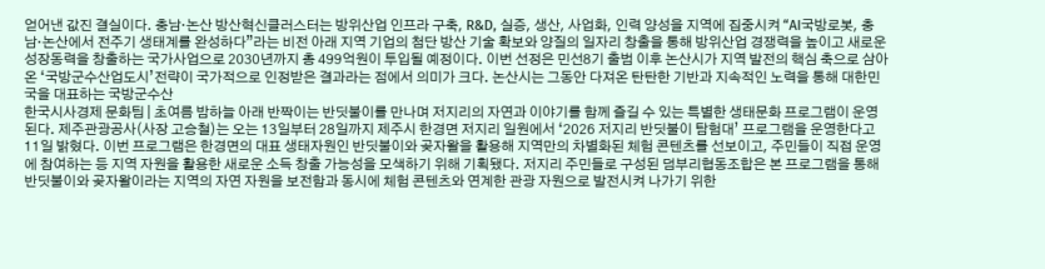얻어낸 값진 결실이다. 충남·논산 방산혁신클러스터는 방위산업 인프라 구축, R&D, 실증, 생산, 사업화, 인력 양성을 지역에 집중시켜 “AI국방로봇, 충남·논산에서 전주기 생태계를 완성하다”라는 비전 아래 지역 기업의 첨단 방산 기술 확보와 양질의 일자리 창출을 통해 방위산업 경쟁력을 높이고 새로운 성장동력을 창출하는 국가사업으로 2030년까지 총 499억원이 투입될 예정이다. 이번 선정은 민선8기 출범 이후 논산시가 지역 발전의 핵심 축으로 삼아 온 ‘국방군수산업도시’전략이 국가적으로 인정받은 결과라는 점에서 의미가 크다. 논산시는 그동안 다져온 탄탄한 기반과 지속적인 노력을 통해 대한민국을 대표하는 국방군수산
한국시사경제 문화팀 | 초여름 밤하늘 아래 반짝이는 반딧불이를 만나며 저지리의 자연과 이야기를 함께 즐길 수 있는 특별한 생태문화 프로그램이 운영된다. 제주관광공사(사장 고승철)는 오는 13일부터 28일까지 제주시 한경면 저지리 일원에서 ‘2026 저지리 반딧불이 탐험대’ 프로그램을 운영한다고 11일 밝혔다. 이번 프로그램은 한경면의 대표 생태자원인 반딧불이와 곶자왈을 활용해 지역만의 차별화된 체험 콘텐츠를 선보이고, 주민들이 직접 운영에 참여하는 등 지역 자원을 활용한 새로운 소득 창출 가능성을 모색하기 위해 기획됐다. 저지리 주민들로 구성된 덤부리협동조합은 본 프로그램을 통해 반딧불이와 곶자왈이라는 지역의 자연 자원을 보전함과 동시에 체험 콘텐츠와 연계한 관광 자원으로 발전시켜 나가기 위한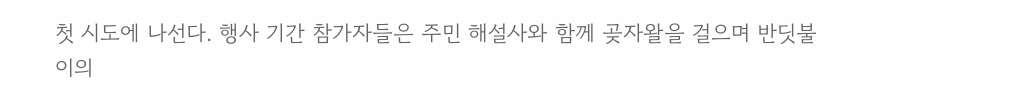첫 시도에 나선다. 행사 기간 참가자들은 주민 해설사와 함께 곶자왈을 걸으며 반딧불이의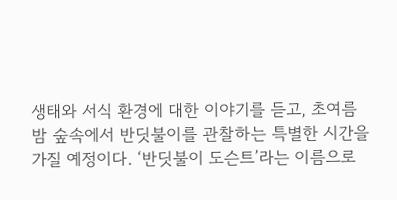생태와 서식 환경에 대한 이야기를 듣고, 초여름 밤 숲속에서 반딧불이를 관찰하는 특별한 시간을 가질 예정이다. ‘반딧불이 도슨트’라는 이름으로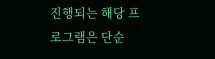진행되는 해당 프로그램은 단순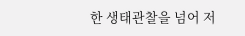한 생태관찰을 넘어 저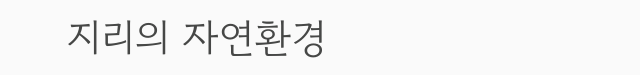지리의 자연환경